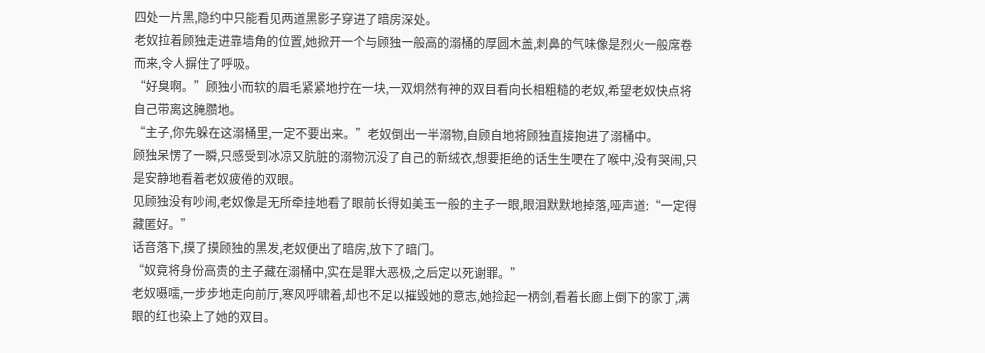四处一片黑,隐约中只能看见两道黑影子穿进了暗房深处。
老奴拉着顾独走进靠墙角的位置,她掀开一个与顾独一般高的溺桶的厚圆木盖,刺鼻的气味像是烈火一般席卷而来,令人摒住了呼吸。
“好臭啊。”顾独小而软的眉毛紧紧地拧在一块,一双炯然有神的双目看向长相粗糙的老奴,希望老奴快点将自己带离这腌臜地。
“主子,你先躲在这溺桶里,一定不要出来。”老奴倒出一半溺物,自顾自地将顾独直接抱进了溺桶中。
顾独呆愣了一瞬,只感受到冰凉又肮脏的溺物沉没了自己的新绒衣,想要拒绝的话生生哽在了喉中,没有哭闹,只是安静地看着老奴疲倦的双眼。
见顾独没有吵闹,老奴像是无所牵挂地看了眼前长得如美玉一般的主子一眼,眼泪默默地掉落,哑声道:“一定得藏匿好。”
话音落下,摸了摸顾独的黑发,老奴便出了暗房,放下了暗门。
“奴竟将身份高贵的主子藏在溺桶中,实在是罪大恶极,之后定以死谢罪。”
老奴嗫嚅,一步步地走向前厅,寒风呼啸着,却也不足以摧毁她的意志,她捡起一柄剑,看着长廊上倒下的家丁,满眼的红也染上了她的双目。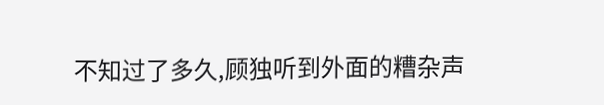不知过了多久,顾独听到外面的糟杂声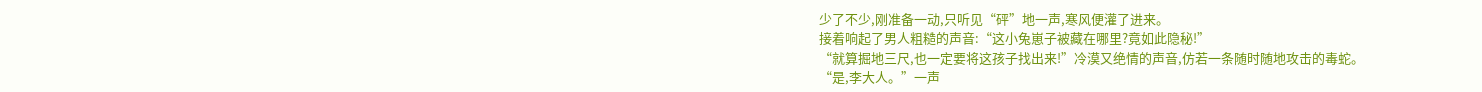少了不少,刚准备一动,只听见“砰”地一声,寒风便灌了进来。
接着响起了男人粗糙的声音:“这小兔崽子被藏在哪里?竟如此隐秘!”
“就算掘地三尺,也一定要将这孩子找出来!”冷漠又绝情的声音,仿若一条随时随地攻击的毒蛇。
“是,李大人。”一声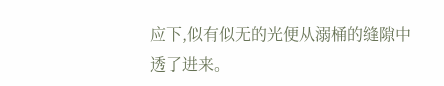应下,似有似无的光便从溺桶的缝隙中透了进来。